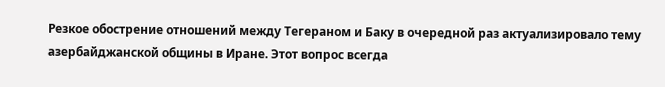Резкое обострение отношений между Тегераном и Баку в очередной раз актуализировало тему азербайджанской общины в Иране. Этот вопрос всегда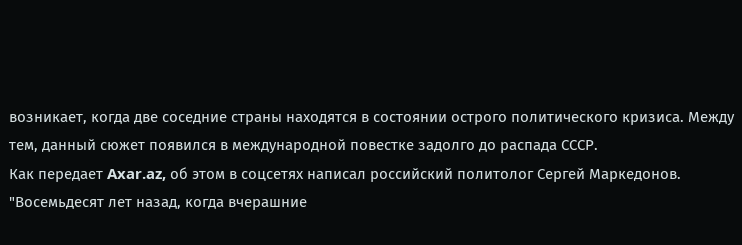возникает, когда две соседние страны находятся в состоянии острого политического кризиса. Между тем, данный сюжет появился в международной повестке задолго до распада СССР.
Как передает Axar.az, об этом в соцсетях написал российский политолог Сергей Маркедонов.
"Восемьдесят лет назад, когда вчерашние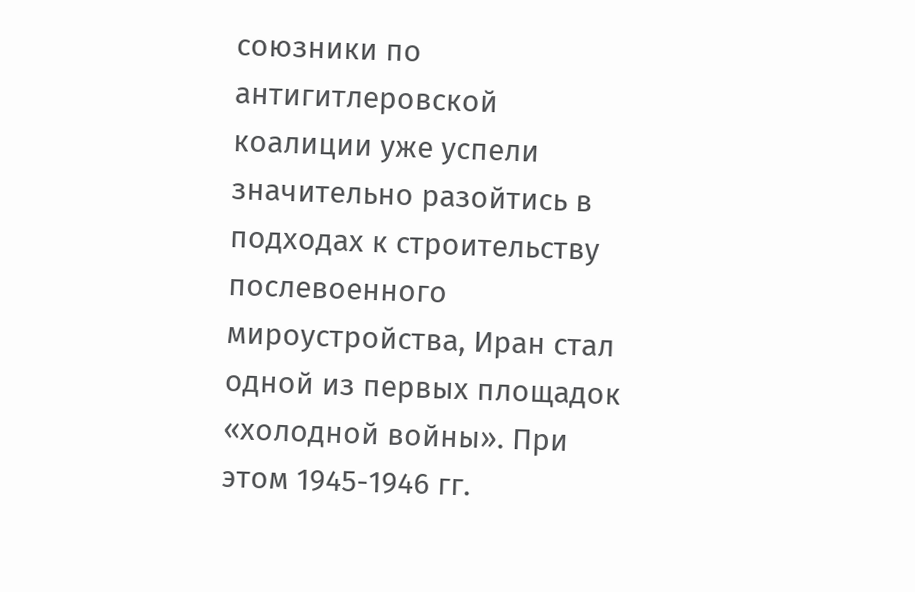союзники по антигитлеровской коалиции уже успели значительно разойтись в подходах к строительству послевоенного мироустройства, Иран стал одной из первых площадок «холодной войны». При этом 1945-1946 гг.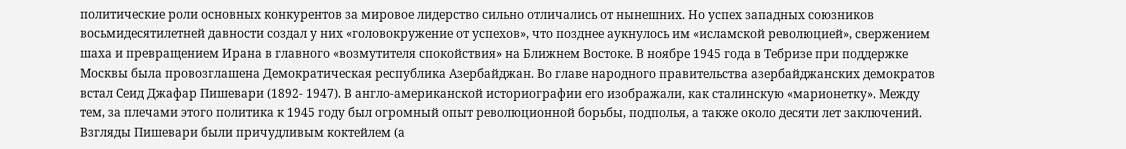политические роли основных конкурентов за мировое лидерство сильно отличались от нынешних. Но успех западных союзников восьмидесятилетней давности создал у них «головокружение от успехов», что позднее аукнулось им «исламской революцией», свержением шаха и превращением Ирана в главного «возмутителя спокойствия» на Ближнем Востоке. В ноябре 1945 года в Тебризе при поддержке Москвы была провозглашена Демократическая республика Азербайджан. Во главе народного правительства азербайджанских демократов встал Сеид Джафар Пишевари (1892- 1947). В англо-американской историографии его изображали, как сталинскую «марионетку». Между тем, за плечами этого политика к 1945 году был огромный опыт революционной борьбы, подполья, а также около десяти лет заключений. Взгляды Пишевари были причудливым коктейлем (а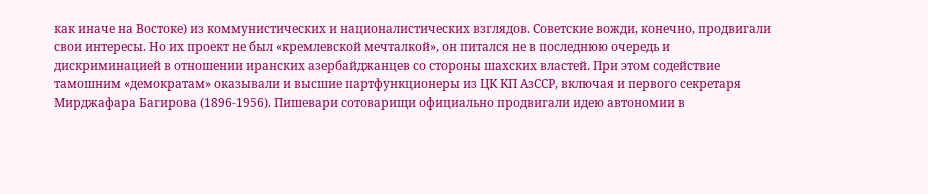как иначе на Востоке) из коммунистических и националистических взглядов. Советские вожди, конечно, продвигали свои интересы. Но их проект не был «кремлевской мечталкой», он питался не в последнюю очередь и дискриминацией в отношении иранских азербайджанцев со стороны шахских властей. При этом содействие тамошним «демократам» оказывали и высшие партфункционеры из ЦК КП АзССР, включая и первого секретаря Мирджафара Багирова (1896-1956). Пишевари сотоварищи официально продвигали идею автономии в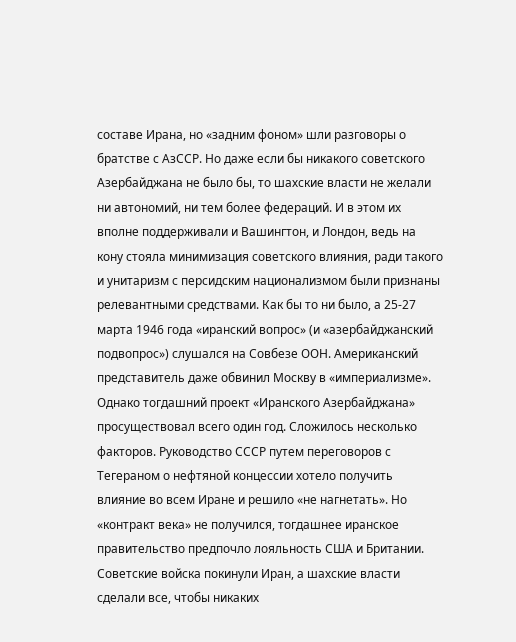составе Ирана, но «задним фоном» шли разговоры о братстве с АзССР. Но даже если бы никакого советского Азербайджана не было бы, то шахские власти не желали ни автономий, ни тем более федераций. И в этом их вполне поддерживали и Вашингтон, и Лондон, ведь на кону стояла минимизация советского влияния, ради такого и унитаризм с персидским национализмом были признаны релевантными средствами. Как бы то ни было, а 25-27 марта 1946 года «иранский вопрос» (и «азербайджанский подвопрос») слушался на Совбезе ООН. Американский представитель даже обвинил Москву в «империализме».
Однако тогдашний проект «Иранского Азербайджана» просуществовал всего один год. Сложилось несколько факторов. Руководство СССР путем переговоров с Тегераном о нефтяной концессии хотело получить влияние во всем Иране и решило «не нагнетать». Но «контракт века» не получился, тогдашнее иранское правительство предпочло лояльность США и Британии. Советские войска покинули Иран, а шахские власти сделали все, чтобы никаких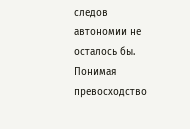следов автономии не осталось бы. Понимая превосходство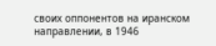своих оппонентов на иранском направлении, в 1946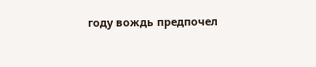году вождь предпочел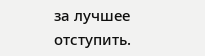за лучшее отступить.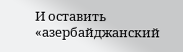И оставить «азербайджанский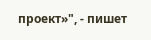проект»", - пишет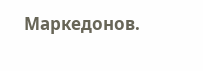Маркедонов.